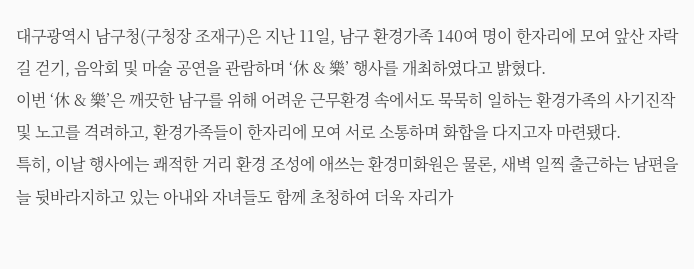대구광역시 남구청(구청장 조재구)은 지난 11일, 남구 환경가족 140여 명이 한자리에 모여 앞산 자락길 걷기, 음악회 및 마술 공연을 관람하며 ‘休 & 樂’ 행사를 개최하였다고 밝혔다.
이번 ‘休 & 樂’은 깨끗한 남구를 위해 어려운 근무환경 속에서도 묵묵히 일하는 환경가족의 사기진작 및 노고를 격려하고, 환경가족들이 한자리에 모여 서로 소통하며 화합을 다지고자 마련됐다.
특히, 이날 행사에는 쾌적한 거리 환경 조성에 애쓰는 환경미화원은 물론, 새벽 일찍 출근하는 남편을 늘 뒷바라지하고 있는 아내와 자녀들도 함께 초청하여 더욱 자리가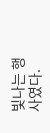빛나는 행사였다.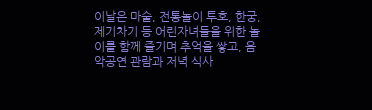이날은 마술, 전통놀이 투호, 한궁, 제기차기 등 어린자녀들을 위한 놀이를 함께 즐기며 추억을 쌓고, 음악공연 관람과 저녁 식사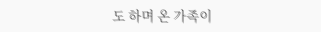도 하며 온 가족이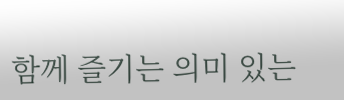함께 즐기는 의미 있는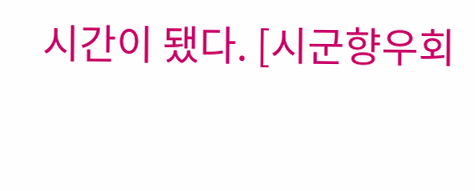시간이 됐다. [시군향우회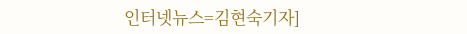인터넷뉴스=김현숙기자]